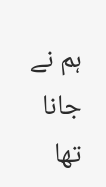ہم نے جانا تھا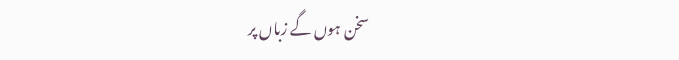سخن ہوں گے زباں پر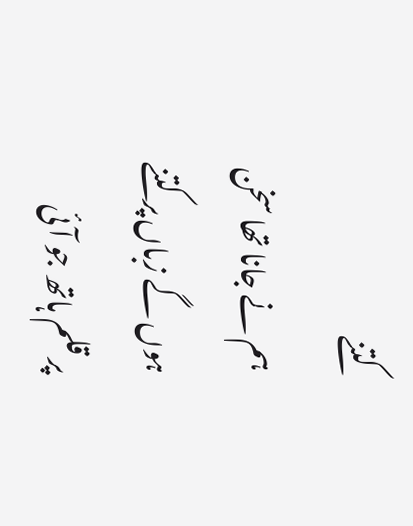کتنے
ہم نے جانا تھا سخن ہوں گے زباں پر کتنے
پر قلم ہاتھ جو آئی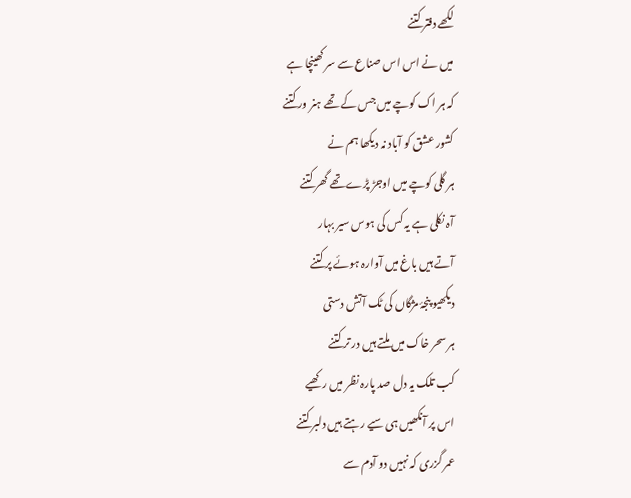لکھے دفتر کتنے
میں نے اس اس صناع سے سر کھینچا ہے
کہ ہر اک کوچے میں جس کے تھے ہنر ور کتنے
کشور عشق کو آباد نہ دیکھا ہم نے
ہر گلی کوچے میں اوجڑ پڑے تھے گھر کتنے
آہ نکلی ہے یہ کس کی ہوس سیر بہار
آتے ہیں باغ میں آوارہ ہوئے پر کتنے
دیکھیو پنجۂ مژگاں کی ٹک آتش دستی
ہر سحر خاک میں ملتے ہیں در تر کتنے
کب تلک یہ دل صد پارہ نظر میں رکھیے
اس پر آنکھیں ہی سیے رہتے ہیں دلبر کتنے
عمر گزری کہ نہیں دو آدم سے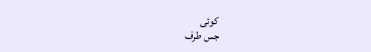کوئی
جس طرف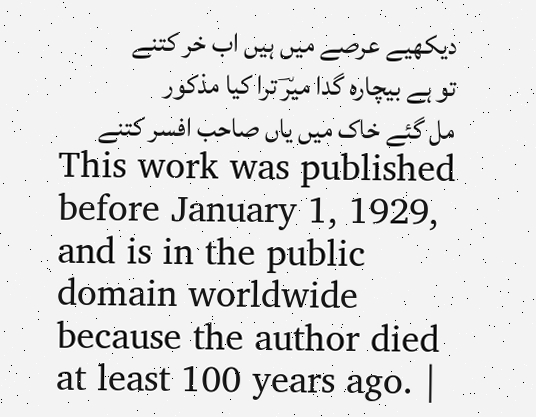دیکھیے عرصے میں ہیں اب خر کتنے
تو ہے بیچارہ گدا میرؔ ترا کیا مذکور
مل گئے خاک میں یاں صاحب افسر کتنے
This work was published before January 1, 1929, and is in the public domain worldwide because the author died at least 100 years ago. |